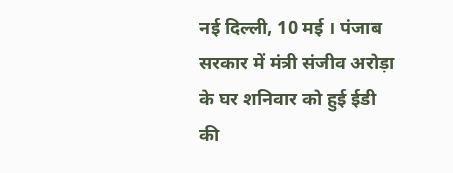नई दिल्ली, 10 मई । पंजाब सरकार में मंत्री संजीव अरोड़ा के घर शनिवार को हुई ईडी की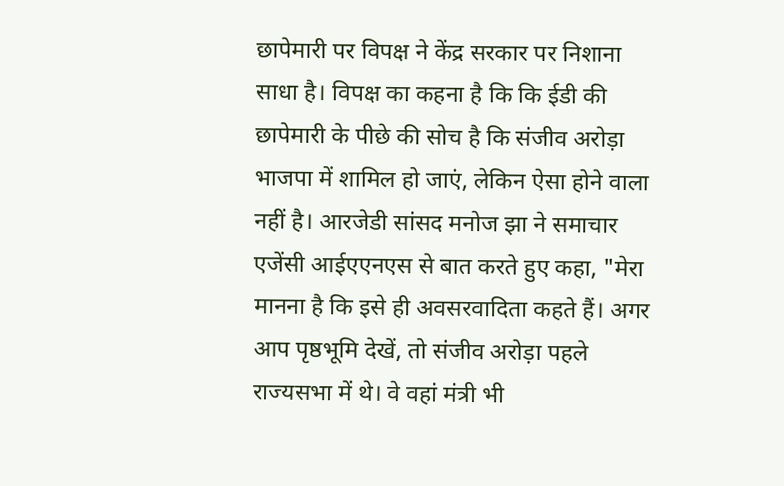छापेमारी पर विपक्ष ने केंद्र सरकार पर निशाना साधा है। विपक्ष का कहना है कि कि ईडी की छापेमारी के पीछे की सोच है कि संजीव अरोड़ा भाजपा में शामिल हो जाएं, लेकिन ऐसा होने वाला नहीं है। आरजेडी सांसद मनोज झा ने समाचार एजेंसी आईएएनएस से बात करते हुए कहा, "मेरा मानना है कि इसे ही अवसरवादिता कहते हैं। अगर आप पृष्ठभूमि देखें, तो संजीव अरोड़ा पहले राज्यसभा में थे। वे वहां मंत्री भी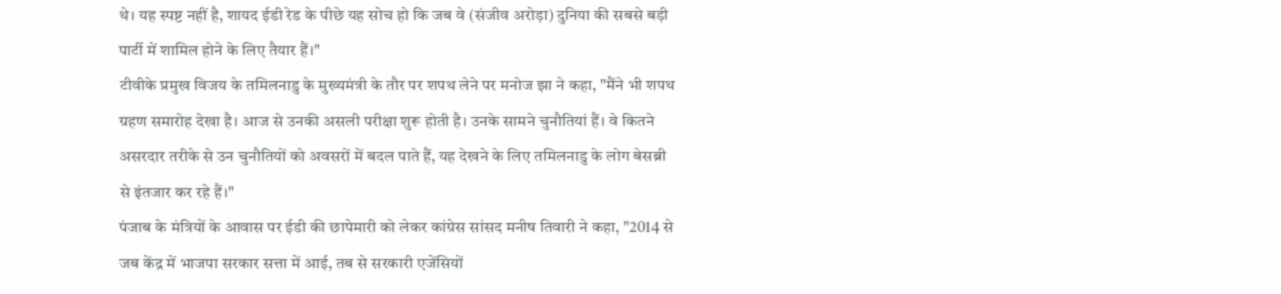थे। यह स्पष्ट नहीं है, शायद ईडी रेड के पीछे यह सोच हो कि जब वे (संजीव अरोड़ा) दुनिया की सबसे बड़ी पार्टी में शामिल होने के लिए तैयार हैं।"
टीवीके प्रमुख विजय के तमिलनाडु के मुख्यमंत्री के तौर पर शपथ लेने पर मनोज झा ने कहा, "मैंने भी शपथ ग्रहण समारोह देखा है। आज से उनकी असली परीक्षा शुरू होती है। उनके सामने चुनौतियां हैं। वे कितने असरदार तरीके से उन चुनौतियों को अवसरों में बदल पाते हैं, यह देखने के लिए तमिलनाडु के लोग बेसब्री से इंतजार कर रहे हैं।"
पंजाब के मंत्रियों के आवास पर ईडी की छापेमारी को लेकर कांग्रेस सांसद मनीष तिवारी ने कहा, "2014 से जब केंद्र में भाजपा सरकार सत्ता में आई, तब से सरकारी एजेंसियों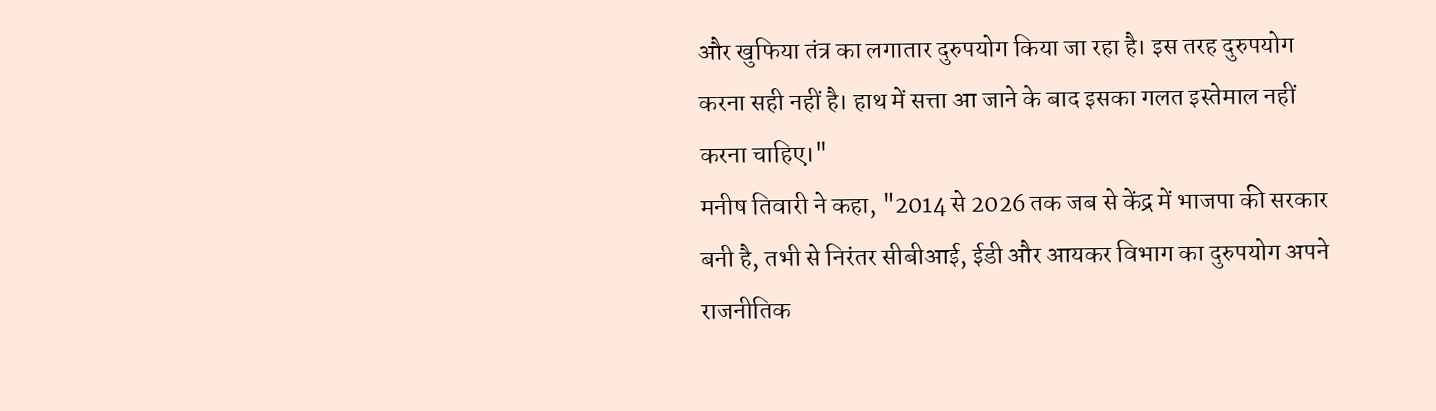और खुफिया तंत्र का लगातार दुरुपयोग किया जा रहा है। इस तरह दुरुपयोग करना सही नहीं है। हाथ में सत्ता आ जाने के बाद इसका गलत इस्तेमाल नहीं करना चाहिए।"
मनीष तिवारी ने कहा, "2014 से 2026 तक जब से केंद्र में भाजपा की सरकार बनी है, तभी से निरंतर सीबीआई, ईडी और आयकर विभाग का दुरुपयोग अपने राजनीतिक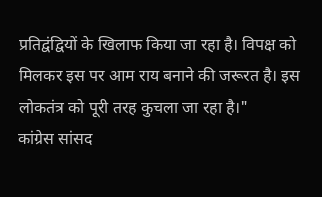प्रतिद्वंद्वियों के खिलाफ किया जा रहा है। विपक्ष को मिलकर इस पर आम राय बनाने की जरूरत है। इस लोकतंत्र को पूरी तरह कुचला जा रहा है।"
कांग्रेस सांसद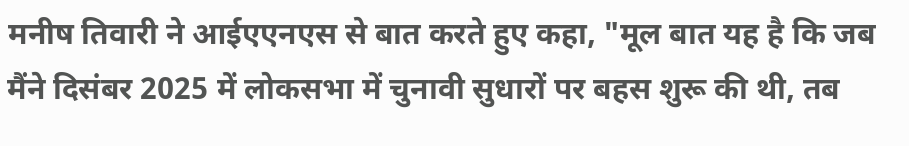मनीष तिवारी ने आईएएनएस से बात करते हुए कहा, "मूल बात यह है कि जब मैंने दिसंबर 2025 में लोकसभा में चुनावी सुधारों पर बहस शुरू की थी, तब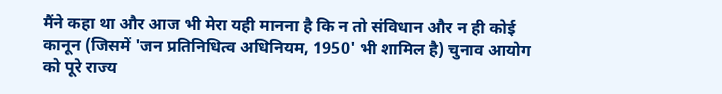मैंने कहा था और आज भी मेरा यही मानना है कि न तो संविधान और न ही कोई कानून (जिसमें 'जन प्रतिनिधित्व अधिनियम, 1950' भी शामिल है) चुनाव आयोग को पूरे राज्य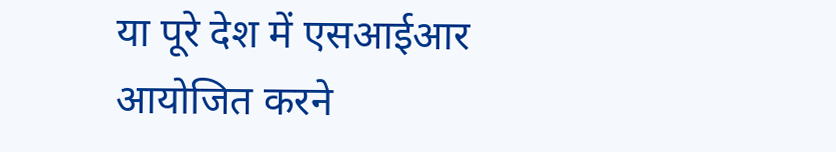या पूरे देश में एसआईआर आयोजित करने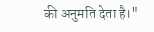की अनुमति देता है।"